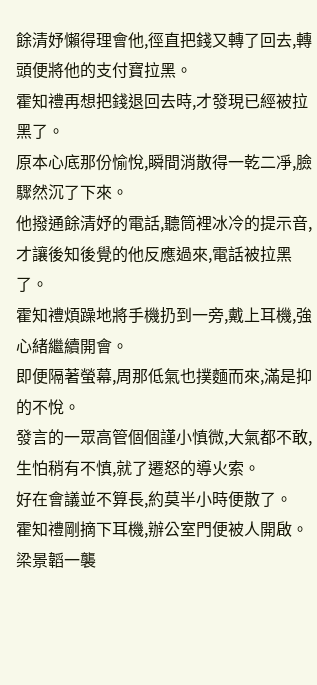餘清妤懶得理會他,徑直把錢又轉了回去,轉頭便將他的支付寶拉黑。
霍知禮再想把錢退回去時,才發現已經被拉黑了。
原本心底那份愉悅,瞬間消散得一乾二凈,臉驟然沉了下來。
他撥通餘清妤的電話,聽筒裡冰冷的提示音,才讓後知後覺的他反應過來,電話被拉黑了。
霍知禮煩躁地將手機扔到一旁,戴上耳機,強心緒繼續開會。
即便隔著螢幕,周那低氣也撲麵而來,滿是抑的不悅。
發言的一眾高管個個謹小慎微,大氣都不敢,生怕稍有不慎,就了遷怒的導火索。
好在會議並不算長,約莫半小時便散了。
霍知禮剛摘下耳機,辦公室門便被人開啟。
梁景韜一襲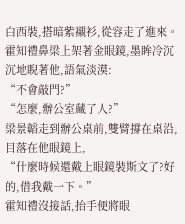白西裝,搭暗紫襯衫,從容走了進來。
霍知禮鼻梁上架著金眼鏡,墨眸冷沉沉地睨著他,語氣淡漠:
“不會敲門?”
“怎麼,辦公室藏了人?”
梁景韜走到辦公桌前,雙臂撐在桌沿,目落在他眼鏡上,
“什麼時候還戴上眼鏡裝斯文了?好的,借我戴一下。”
霍知禮沒接話,抬手便將眼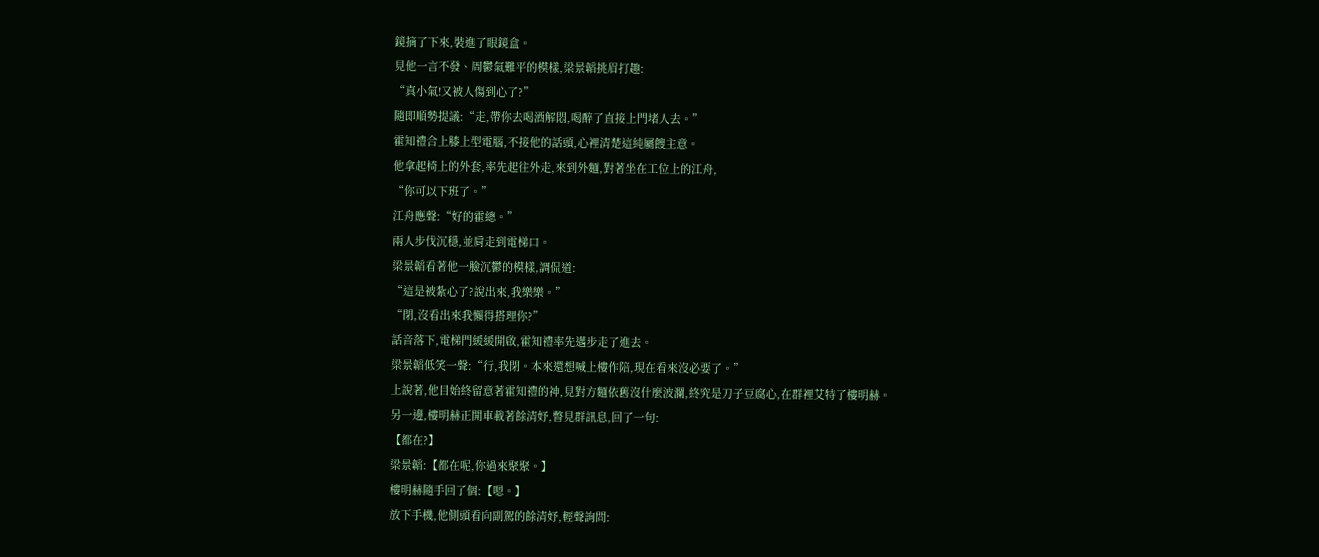鏡摘了下來,裝進了眼鏡盒。
見他一言不發、周鬱氣難平的模樣,梁景韜挑眉打趣:
“真小氣!又被人傷到心了?”
隨即順勢提議:“走,帶你去喝酒解悶,喝醉了直接上門堵人去。”
霍知禮合上膝上型電腦,不接他的話頭,心裡清楚這純屬餿主意。
他拿起椅上的外套,率先起往外走,來到外麵,對著坐在工位上的江舟,
“你可以下班了。”
江舟應聲:“好的霍總。”
兩人步伐沉穩,並肩走到電梯口。
梁景韜看著他一臉沉鬱的模樣,調侃道:
“這是被紮心了?說出來,我樂樂。”
“閉,沒看出來我懶得搭理你?”
話音落下,電梯門緩緩開啟,霍知禮率先邁步走了進去。
梁景韜低笑一聲:“行,我閉。本來還想喊上樓作陪,現在看來沒必要了。”
上說著,他目始終留意著霍知禮的神,見對方麵依舊沒什麼波瀾,終究是刀子豆腐心,在群裡艾特了樓明赫。
另一邊,樓明赫正開車載著餘清妤,瞥見群訊息,回了一句:
【都在?】
梁景韜:【都在呢,你過來聚聚。】
樓明赫隨手回了個:【嗯。】
放下手機,他側頭看向副駕的餘清妤,輕聲詢問: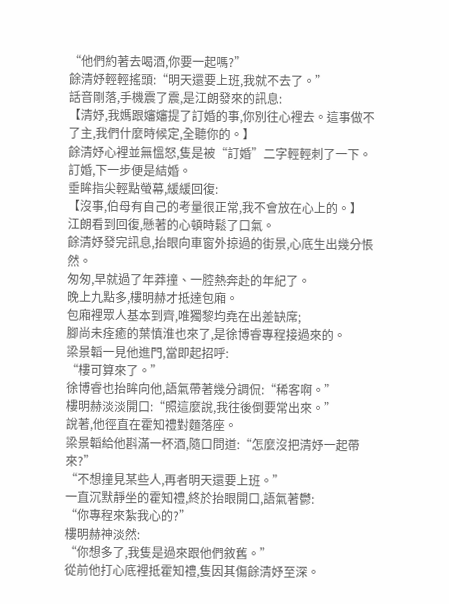“他們約著去喝酒,你要一起嗎?”
餘清妤輕輕搖頭:“明天還要上班,我就不去了。”
話音剛落,手機震了震,是江朗發來的訊息:
【清妤,我媽跟嬸嬸提了訂婚的事,你別往心裡去。這事做不了主,我們什麼時候定,全聽你的。】
餘清妤心裡並無慍怒,隻是被“訂婚”二字輕輕刺了一下。
訂婚,下一步便是結婚。
垂眸指尖輕點螢幕,緩緩回復:
【沒事,伯母有自己的考量很正常,我不會放在心上的。】
江朗看到回復,懸著的心頓時鬆了口氣。
餘清妤發完訊息,抬眼向車窗外掠過的街景,心底生出幾分悵然。
匆匆,早就過了年莽撞、一腔熱奔赴的年紀了。
晚上九點多,樓明赫才抵達包廂。
包廂裡眾人基本到齊,唯獨黎均堯在出差缺席;
腳尚未痊癒的葉慎淮也來了,是徐博睿專程接過來的。
梁景韜一見他進門,當即起招呼:
“樓可算來了。”
徐博睿也抬眸向他,語氣帶著幾分調侃:“稀客啊。”
樓明赫淡淡開口:“照這麼說,我往後倒要常出來。”
說著,他徑直在霍知禮對麵落座。
梁景韜給他斟滿一杯酒,隨口問道:“怎麼沒把清妤一起帶來?”
“不想撞見某些人,再者明天還要上班。”
一直沉默靜坐的霍知禮,終於抬眼開口,語氣著鬱:
“你專程來紮我心的?”
樓明赫神淡然:
“你想多了,我隻是過來跟他們敘舊。”
從前他打心底裡抵霍知禮,隻因其傷餘清妤至深。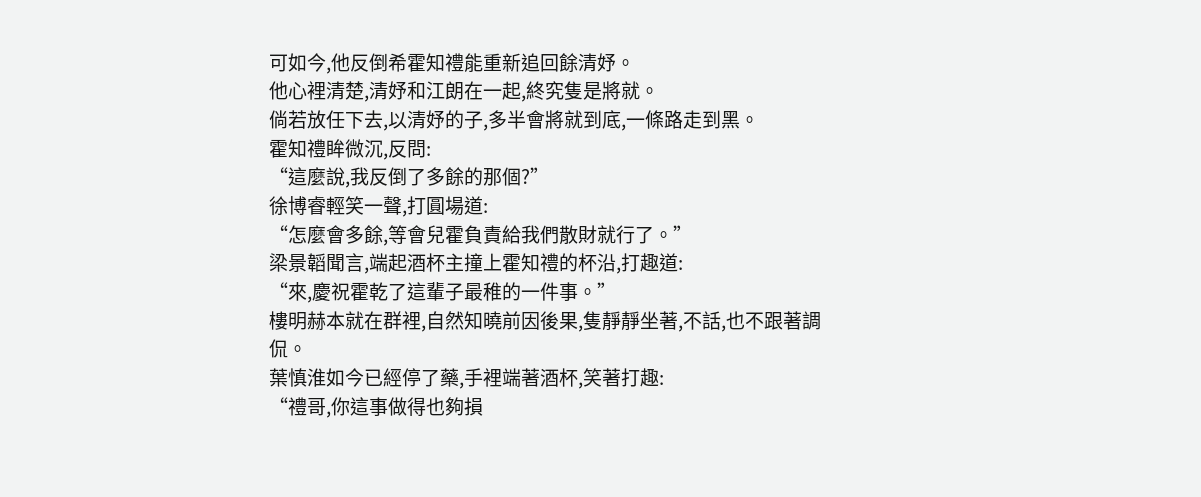可如今,他反倒希霍知禮能重新追回餘清妤。
他心裡清楚,清妤和江朗在一起,終究隻是將就。
倘若放任下去,以清妤的子,多半會將就到底,一條路走到黑。
霍知禮眸微沉,反問:
“這麼說,我反倒了多餘的那個?”
徐博睿輕笑一聲,打圓場道:
“怎麼會多餘,等會兒霍負責給我們散財就行了。”
梁景韜聞言,端起酒杯主撞上霍知禮的杯沿,打趣道:
“來,慶祝霍乾了這輩子最稚的一件事。”
樓明赫本就在群裡,自然知曉前因後果,隻靜靜坐著,不話,也不跟著調侃。
葉慎淮如今已經停了藥,手裡端著酒杯,笑著打趣:
“禮哥,你這事做得也夠損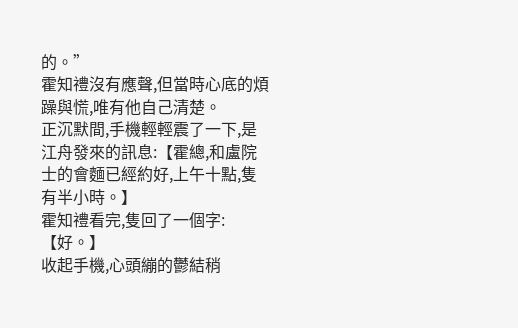的。”
霍知禮沒有應聲,但當時心底的煩躁與慌,唯有他自己清楚。
正沉默間,手機輕輕震了一下,是江舟發來的訊息:【霍總,和盧院士的會麵已經約好,上午十點,隻有半小時。】
霍知禮看完,隻回了一個字:【好。】
收起手機,心頭繃的鬱結稍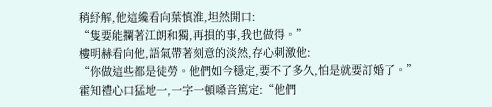稍紓解,他這纔看向葉慎淮,坦然開口:
“隻要能攔著江朗和獨,再損的事,我也做得。”
樓明赫看向他,語氣帶著刻意的淡然,存心刺激他:
“你做這些都是徒勞。他們如今穩定,要不了多久,怕是就要訂婚了。”
霍知禮心口猛地一,一字一頓嗓音篤定:“他們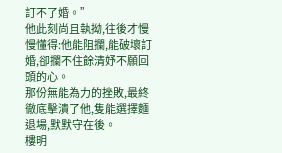訂不了婚。”
他此刻尚且執拗,往後才慢慢懂得:他能阻攔,能破壞訂婚,卻攔不住餘清妤不願回頭的心。
那份無能為力的挫敗,最終徹底擊潰了他,隻能選擇麵退場,默默守在後。
樓明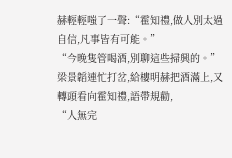赫輕輕嗤了一聲:“霍知禮,做人別太過自信,凡事皆有可能。”
“今晚隻管喝酒,別聊這些掃興的。”
梁景韜連忙打岔,給樓明赫把酒滿上,又轉頭看向霍知禮,語帶規勸,
“人無完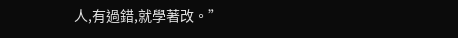人,有過錯,就學著改。”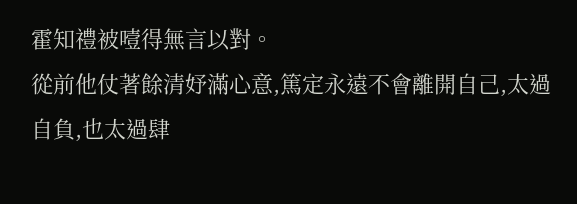霍知禮被噎得無言以對。
從前他仗著餘清妤滿心意,篤定永遠不會離開自己,太過自負,也太過肆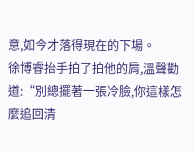意,如今才落得現在的下場。
徐博睿抬手拍了拍他的肩,溫聲勸道:“別總擺著一張冷臉,你這樣怎麼追回清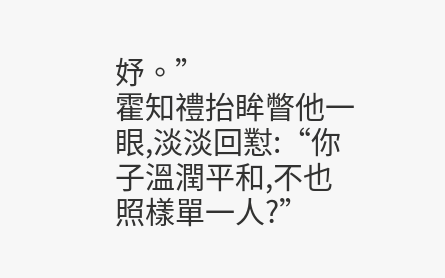妤。”
霍知禮抬眸瞥他一眼,淡淡回懟:“你子溫潤平和,不也照樣單一人?”